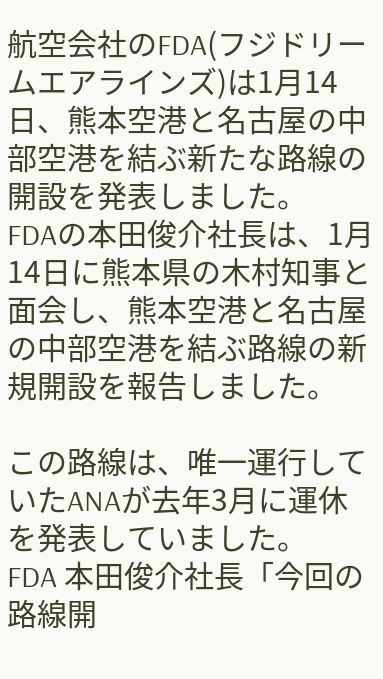航空会社のFDA(フジドリームエアラインズ)は1月14日、熊本空港と名古屋の中部空港を結ぶ新たな路線の開設を発表しました。
FDAの本田俊介社長は、1月14日に熊本県の木村知事と面会し、熊本空港と名古屋の中部空港を結ぶ路線の新規開設を報告しました。

この路線は、唯一運行していたANAが去年3月に運休を発表していました。
FDA 本田俊介社長「今回の路線開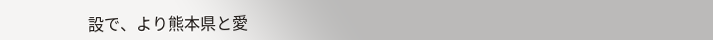設で、より熊本県と愛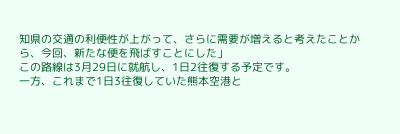知県の交通の利便性が上がって、さらに需要が増えると考えたことから、今回、新たな便を飛ばすことにした」
この路線は3月29日に就航し、1日2往復する予定です。
一方、これまで1日3往復していた熊本空港と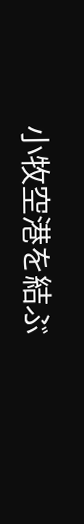小牧空港を結ぶ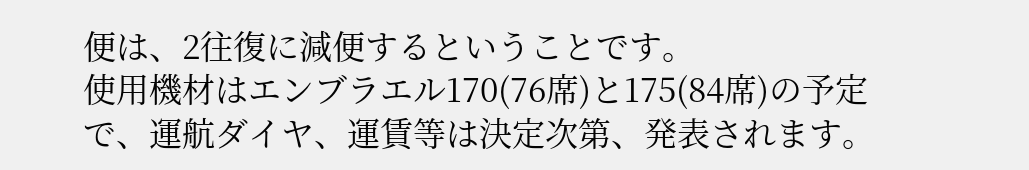便は、2往復に減便するということです。
使用機材はエンブラエル170(76席)と175(84席)の予定で、運航ダイヤ、運賃等は決定次第、発表されます。